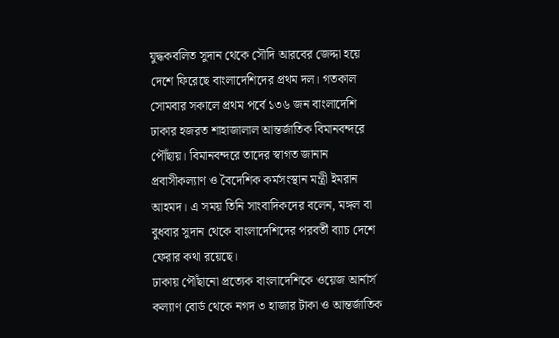যুদ্ধকবলিত সুদান থেকে সৌদি আরবের জেদ্দা হয়ে দেশে ফিরেছে বাংলাদেশিদের প্রথম দল। গতকাল সোমবার সকালে প্রথম পর্বে ১৩৬ জন বাংলাদেশি ঢাকার হজরত শাহাজালাল আন্তর্জাতিক বিমানবন্দরে পৌঁছায়। বিমানবন্দরে তাদের স্বাগত জানান প্রবাসীকল্যাণ ও বৈদেশিক কর্মসংস্থান মন্ত্রী ইমরান আহমদ। এ সময় তিনি সাংবাদিকদের বলেন, মঙ্গল বা বুধবার সুদান থেকে বাংলাদেশিদের পরবর্তী ব্যাচ দেশে ফেরার কথা রয়েছে।
ঢাকায় পৌঁছানো প্রত্যেক বাংলাদেশিকে ওয়েজ আর্নার্স কল্যাণ বোর্ড থেকে নগদ ৩ হাজার টাকা ও আন্তর্জাতিক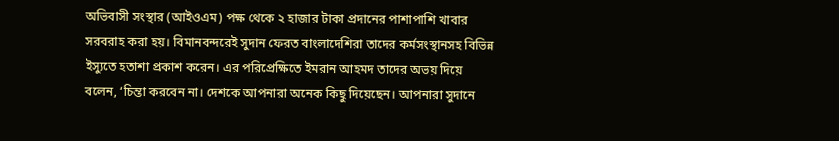অভিবাসী সংস্থার (আইওএম) পক্ষ থেকে ২ হাজার টাকা প্রদানের পাশাপাশি খাবার সরবরাহ করা হয়। বিমানবন্দরেই সুদান ফেরত বাংলাদেশিরা তাদের কর্মসংস্থানসহ বিভিন্ন ইস্যুতে হতাশা প্রকাশ করেন। এর পরিপ্রেক্ষিতে ইমরান আহমদ তাদের অভয় দিয়ে বলেন, ‘চিন্তা করবেন না। দেশকে আপনারা অনেক কিছু দিয়েছেন। আপনারা সুদানে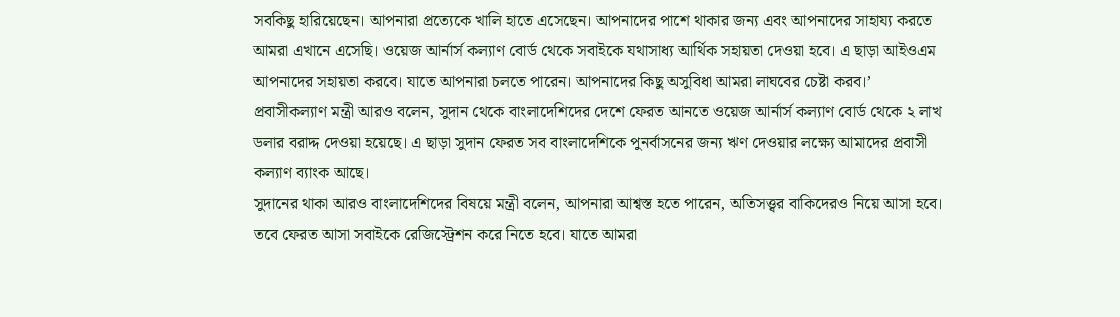সবকিছু হারিয়েছেন। আপনারা প্রত্যেকে খালি হাতে এসেছেন। আপনাদের পাশে থাকার জন্য এবং আপনাদের সাহায্য করতে আমরা এখানে এসেছি। ওয়েজ আর্নার্স কল্যাণ বোর্ড থেকে সবাইকে যথাসাধ্য আর্থিক সহায়তা দেওয়া হবে। এ ছাড়া আইওএম আপনাদের সহায়তা করবে। যাতে আপনারা চলতে পারেন। আপনাদের কিছু অসুবিধা আমরা লাঘবের চেষ্টা করব।’
প্রবাসীকল্যাণ মন্ত্রী আরও বলেন, সুদান থেকে বাংলাদেশিদের দেশে ফেরত আনতে ওয়েজ আর্নার্স কল্যাণ বোর্ড থেকে ২ লাখ ডলার বরাদ্দ দেওয়া হয়েছে। এ ছাড়া সুদান ফেরত সব বাংলাদেশিকে পুনর্বাসনের জন্য ঋণ দেওয়ার লক্ষ্যে আমাদের প্রবাসী কল্যাণ ব্যাংক আছে।
সুদানের থাকা আরও বাংলাদেশিদের বিষয়ে মন্ত্রী বলেন, আপনারা আশ্বস্ত হতে পারেন, অতিসত্ত্বর বাকিদেরও নিয়ে আসা হবে। তবে ফেরত আসা সবাইকে রেজিস্ট্রেশন করে নিতে হবে। যাতে আমরা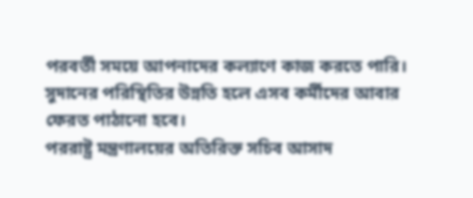পরবর্তী সময়ে আপনাদের কল্যাণে কাজ করতে পারি। সুদানের পরিস্থিতির উন্নতি হলে এসব কর্মীদের আবার ফেরত পাঠানো হবে।
পররাষ্ট্র মন্ত্রণালয়ের অতিরিক্ত সচিব আসাদ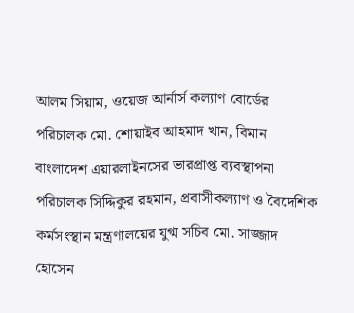আলম সিয়াম, ওয়েজ আর্নার্স কল্যাণ বোর্ডের পরিচালক মো. শোয়াইব আহমাদ খান, বিমান বাংলাদেশ এয়ারলাইনসের ভারপ্রাপ্ত ব্যবস্থাপনা পরিচালক সিদ্দিকুর রহমান, প্রবাসীকল্যাণ ও বৈদেশিক কর্মসংস্থান মন্ত্রণালয়ের যুগ্ম সচিব মো. সাজ্জাদ হোসেন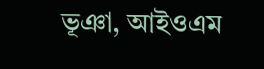ভূঞা, আইওএম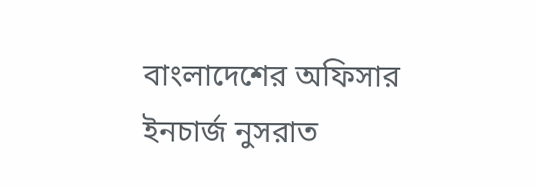বাংলাদেশের অফিসার ইনচার্জ নুসরাত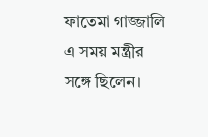ফাতেমা গাজ্জালি এ সময় মন্ত্রীর সঙ্গে ছিলেন।